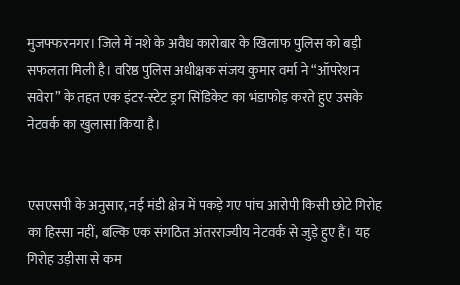मुजफ्फरनगर। जिले में नशे के अवैध कारोबार के खिलाफ पुलिस को बड़ी सफलता मिली है। वरिष्ठ पुलिस अधीक्षक संजय कुमार वर्मा ने “ऑपरेशन सवेरा” के तहत एक इंटर-स्टेट ड्रग सिंडिकेट का भंडाफोड़ करते हुए उसके नेटवर्क का खुलासा किया है।


एसएसपी के अनुसार, नई मंडी क्षेत्र में पकड़े गए पांच आरोपी किसी छोटे गिरोह का हिस्सा नहीं, बल्कि एक संगठित अंतरराज्यीय नेटवर्क से जुड़े हुए हैं। यह गिरोह उड़ीसा से कम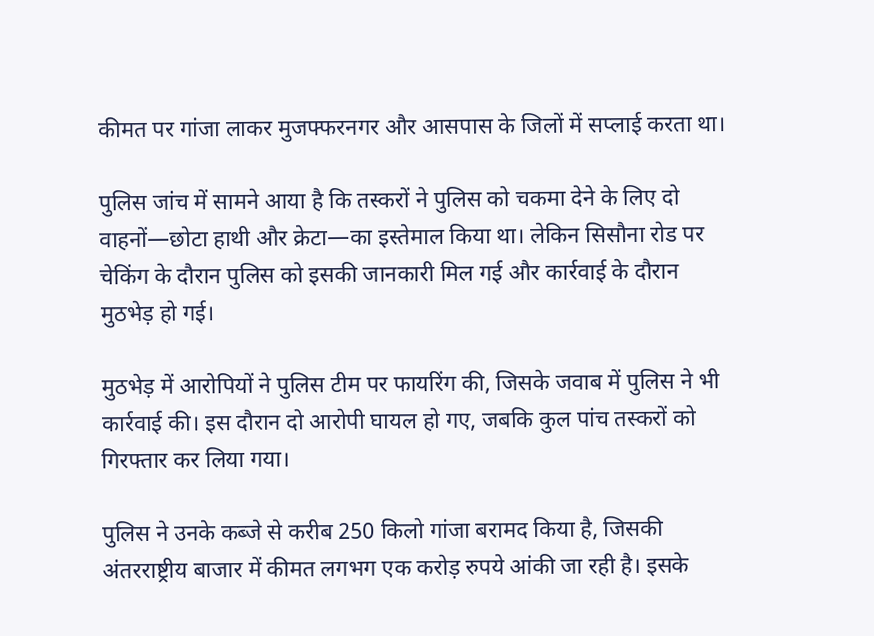कीमत पर गांजा लाकर मुजफ्फरनगर और आसपास के जिलों में सप्लाई करता था।

पुलिस जांच में सामने आया है कि तस्करों ने पुलिस को चकमा देने के लिए दो वाहनों—छोटा हाथी और क्रेटा—का इस्तेमाल किया था। लेकिन सिसौना रोड पर चेकिंग के दौरान पुलिस को इसकी जानकारी मिल गई और कार्रवाई के दौरान मुठभेड़ हो गई।

मुठभेड़ में आरोपियों ने पुलिस टीम पर फायरिंग की, जिसके जवाब में पुलिस ने भी कार्रवाई की। इस दौरान दो आरोपी घायल हो गए, जबकि कुल पांच तस्करों को गिरफ्तार कर लिया गया।

पुलिस ने उनके कब्जे से करीब 250 किलो गांजा बरामद किया है, जिसकी अंतरराष्ट्रीय बाजार में कीमत लगभग एक करोड़ रुपये आंकी जा रही है। इसके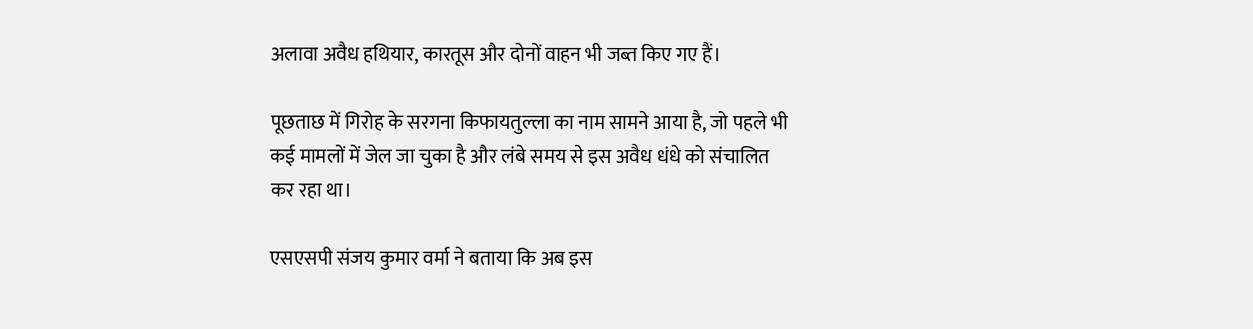अलावा अवैध हथियार, कारतूस और दोनों वाहन भी जब्त किए गए हैं।

पूछताछ में गिरोह के सरगना किफायतुल्ला का नाम सामने आया है, जो पहले भी कई मामलों में जेल जा चुका है और लंबे समय से इस अवैध धंधे को संचालित कर रहा था।

एसएसपी संजय कुमार वर्मा ने बताया कि अब इस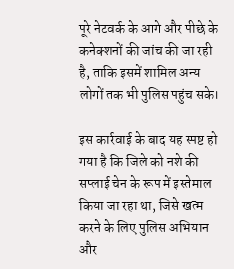पूरे नेटवर्क के आगे और पीछे के कनेक्शनों की जांच की जा रही है, ताकि इसमें शामिल अन्य लोगों तक भी पुलिस पहुंच सके।

इस कार्रवाई के बाद यह स्पष्ट हो गया है कि जिले को नशे की सप्लाई चेन के रूप में इस्तेमाल किया जा रहा था, जिसे खत्म करने के लिए पुलिस अभियान और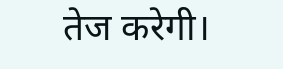तेज करेगी।